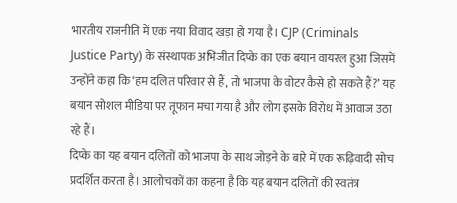भारतीय राजनीति में एक नया विवाद खड़ा हो गया है। CJP (Criminals Justice Party) के संस्थापक अभिजीत दिप्के का एक बयान वायरल हुआ जिसमें उन्होंने कहा कि ‘हम दलित परिवार से हैं, तो भाजपा के वोटर कैसे हो सकते हैं?’ यह बयान सोशल मीडिया पर तूफान मचा गया है और लोग इसके विरोध में आवाज उठा रहे हैं।
दिप्के का यह बयान दलितों को भाजपा के साथ जोड़ने के बारे में एक रूढ़िवादी सोच प्रदर्शित करता है। आलोचकों का कहना है कि यह बयान दलितों की स्वतंत्र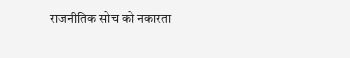राजनीतिक सोच को नकारता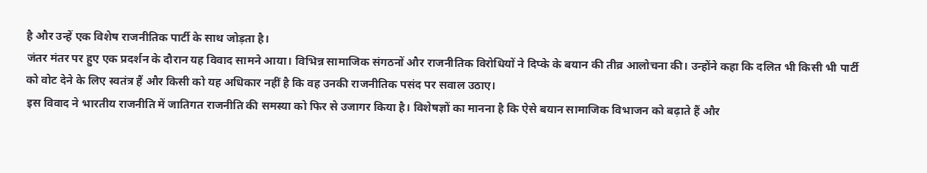है और उन्हें एक विशेष राजनीतिक पार्टी के साथ जोड़ता है।
जंतर मंतर पर हुए एक प्रदर्शन के दौरान यह विवाद सामने आया। विभिन्न सामाजिक संगठनों और राजनीतिक विरोधियों ने दिप्के के बयान की तीव्र आलोचना की। उन्होंने कहा कि दलित भी किसी भी पार्टी को वोट देने के लिए स्वतंत्र हैं और किसी को यह अधिकार नहीं है कि वह उनकी राजनीतिक पसंद पर सवाल उठाए।
इस विवाद ने भारतीय राजनीति में जातिगत राजनीति की समस्या को फिर से उजागर किया है। विशेषज्ञों का मानना है कि ऐसे बयान सामाजिक विभाजन को बढ़ाते हैं और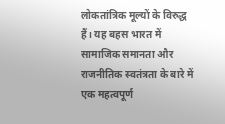लोकतांत्रिक मूल्यों के विरुद्ध हैं। यह बहस भारत में सामाजिक समानता और राजनीतिक स्वतंत्रता के बारे में एक महत्वपूर्ण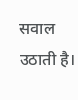सवाल उठाती है।